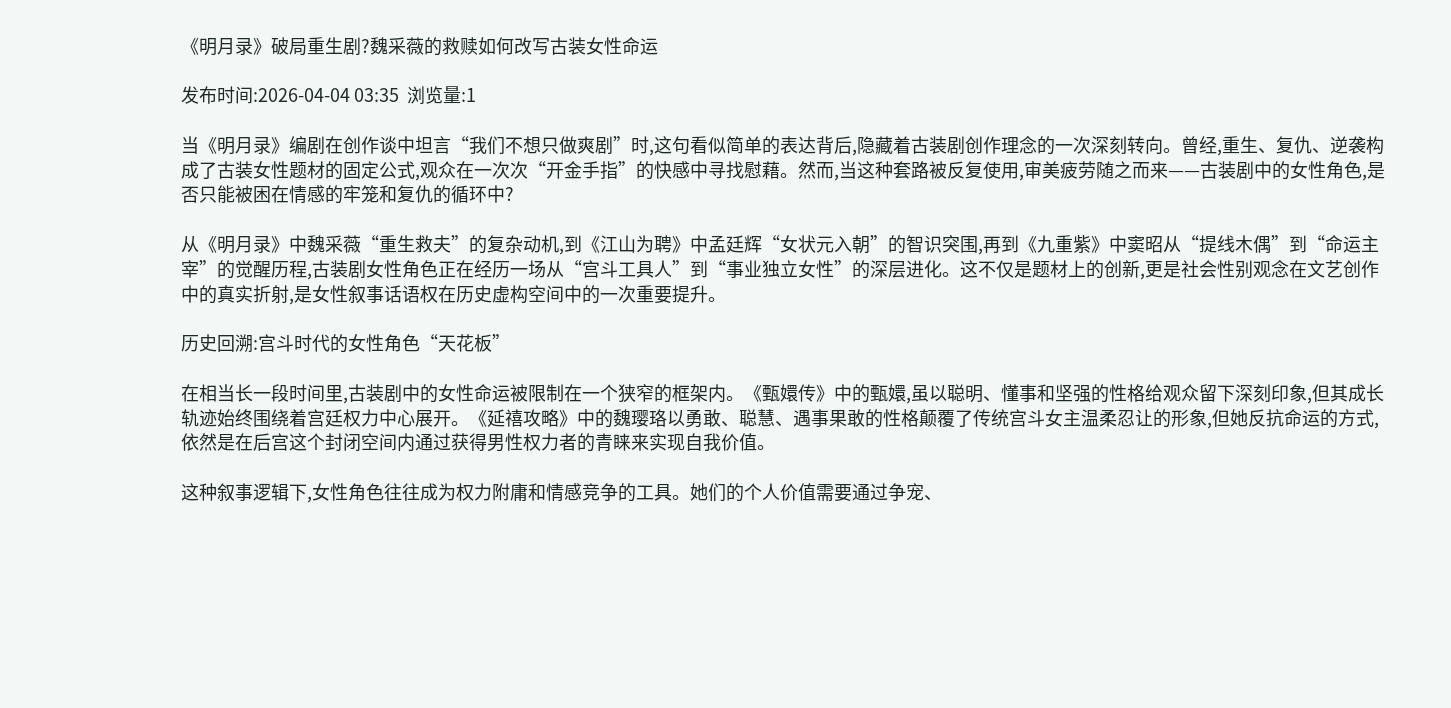《明月录》破局重生剧?魏采薇的救赎如何改写古装女性命运

发布时间:2026-04-04 03:35  浏览量:1

当《明月录》编剧在创作谈中坦言“我们不想只做爽剧”时,这句看似简单的表达背后,隐藏着古装剧创作理念的一次深刻转向。曾经,重生、复仇、逆袭构成了古装女性题材的固定公式,观众在一次次“开金手指”的快感中寻找慰藉。然而,当这种套路被反复使用,审美疲劳随之而来——古装剧中的女性角色,是否只能被困在情感的牢笼和复仇的循环中?

从《明月录》中魏采薇“重生救夫”的复杂动机,到《江山为聘》中孟廷辉“女状元入朝”的智识突围,再到《九重紫》中窦昭从“提线木偶”到“命运主宰”的觉醒历程,古装剧女性角色正在经历一场从“宫斗工具人”到“事业独立女性”的深层进化。这不仅是题材上的创新,更是社会性别观念在文艺创作中的真实折射,是女性叙事话语权在历史虚构空间中的一次重要提升。

历史回溯:宫斗时代的女性角色“天花板”

在相当长一段时间里,古装剧中的女性命运被限制在一个狭窄的框架内。《甄嬛传》中的甄嬛,虽以聪明、懂事和坚强的性格给观众留下深刻印象,但其成长轨迹始终围绕着宫廷权力中心展开。《延禧攻略》中的魏璎珞以勇敢、聪慧、遇事果敢的性格颠覆了传统宫斗女主温柔忍让的形象,但她反抗命运的方式,依然是在后宫这个封闭空间内通过获得男性权力者的青睐来实现自我价值。

这种叙事逻辑下,女性角色往往成为权力附庸和情感竞争的工具。她们的个人价值需要通过争宠、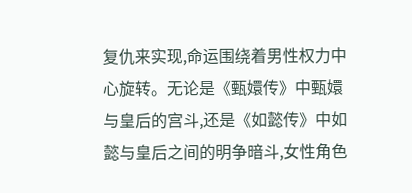复仇来实现,命运围绕着男性权力中心旋转。无论是《甄嬛传》中甄嬛与皇后的宫斗,还是《如懿传》中如懿与皇后之间的明争暗斗,女性角色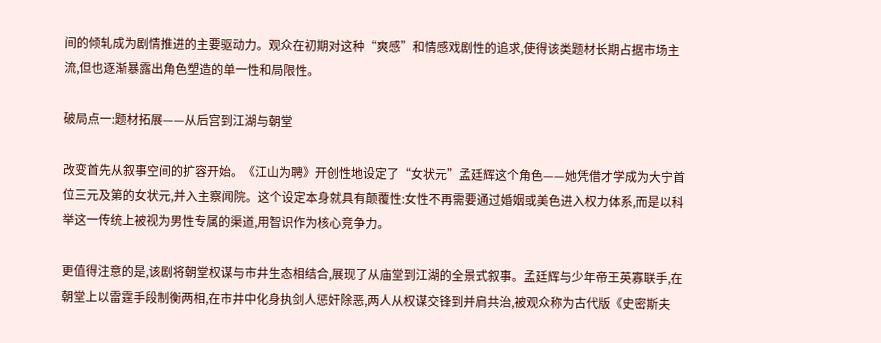间的倾轧成为剧情推进的主要驱动力。观众在初期对这种“爽感”和情感戏剧性的追求,使得该类题材长期占据市场主流,但也逐渐暴露出角色塑造的单一性和局限性。

破局点一:题材拓展——从后宫到江湖与朝堂

改变首先从叙事空间的扩容开始。《江山为聘》开创性地设定了“女状元”孟廷辉这个角色——她凭借才学成为大宁首位三元及第的女状元,并入主察闻院。这个设定本身就具有颠覆性:女性不再需要通过婚姻或美色进入权力体系,而是以科举这一传统上被视为男性专属的渠道,用智识作为核心竞争力。

更值得注意的是,该剧将朝堂权谋与市井生态相结合,展现了从庙堂到江湖的全景式叙事。孟廷辉与少年帝王英寡联手,在朝堂上以雷霆手段制衡两相,在市井中化身执剑人惩奸除恶,两人从权谋交锋到并肩共治,被观众称为古代版《史密斯夫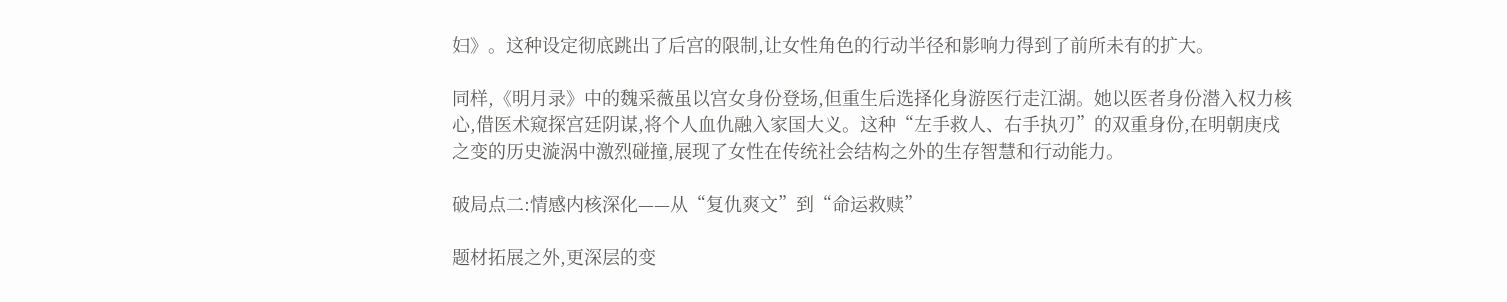妇》。这种设定彻底跳出了后宫的限制,让女性角色的行动半径和影响力得到了前所未有的扩大。

同样,《明月录》中的魏采薇虽以宫女身份登场,但重生后选择化身游医行走江湖。她以医者身份潜入权力核心,借医术窥探宫廷阴谋,将个人血仇融入家国大义。这种“左手救人、右手执刃”的双重身份,在明朝庚戌之变的历史漩涡中激烈碰撞,展现了女性在传统社会结构之外的生存智慧和行动能力。

破局点二:情感内核深化——从“复仇爽文”到“命运救赎”

题材拓展之外,更深层的变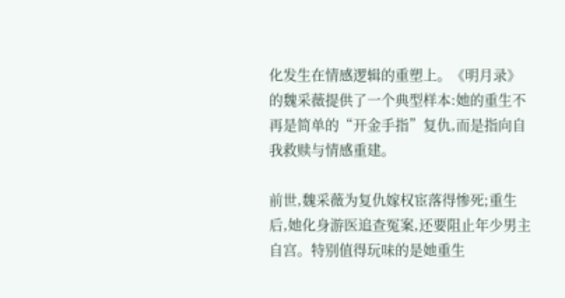化发生在情感逻辑的重塑上。《明月录》的魏采薇提供了一个典型样本:她的重生不再是简单的“开金手指”复仇,而是指向自我救赎与情感重建。

前世,魏采薇为复仇嫁权宦落得惨死;重生后,她化身游医追查冤案,还要阻止年少男主自宫。特别值得玩味的是她重生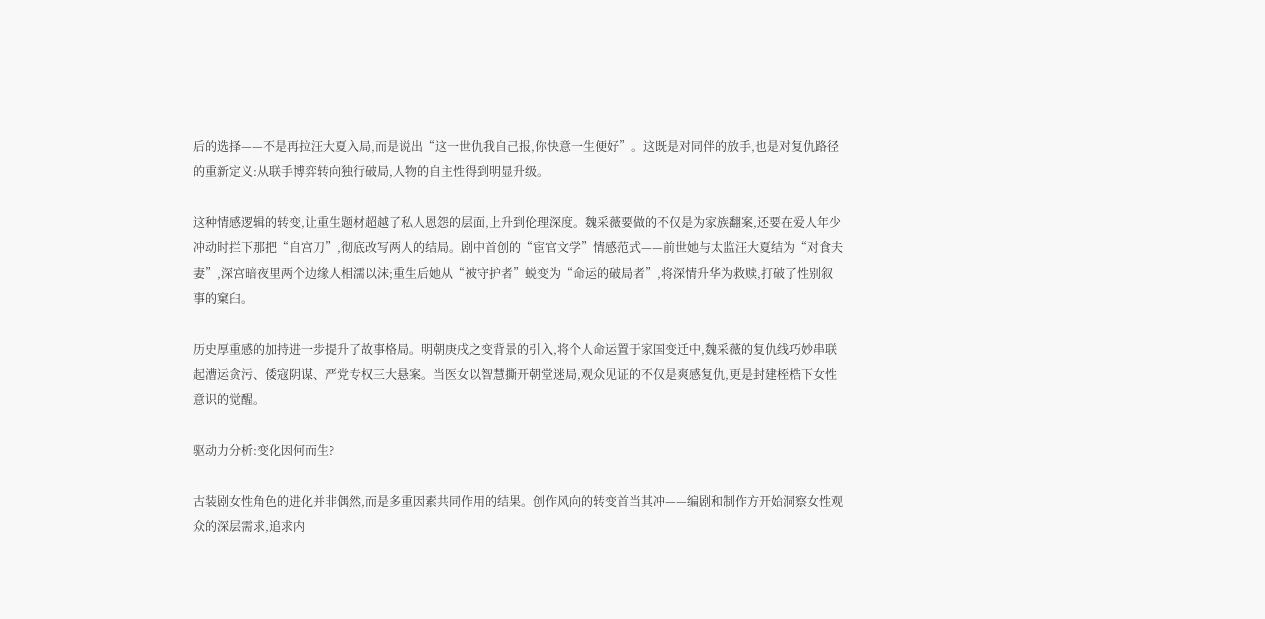后的选择——不是再拉汪大夏入局,而是说出“这一世仇我自己报,你快意一生便好”。这既是对同伴的放手,也是对复仇路径的重新定义:从联手博弈转向独行破局,人物的自主性得到明显升级。

这种情感逻辑的转变,让重生题材超越了私人恩怨的层面,上升到伦理深度。魏采薇要做的不仅是为家族翻案,还要在爱人年少冲动时拦下那把“自宫刀”,彻底改写两人的结局。剧中首创的“宦官文学”情感范式——前世她与太监汪大夏结为“对食夫妻”,深宫暗夜里两个边缘人相濡以沫;重生后她从“被守护者”蜕变为“命运的破局者”,将深情升华为救赎,打破了性别叙事的窠臼。

历史厚重感的加持进一步提升了故事格局。明朝庚戌之变背景的引入,将个人命运置于家国变迁中,魏采薇的复仇线巧妙串联起漕运贪污、倭寇阴谋、严党专权三大悬案。当医女以智慧撕开朝堂迷局,观众见证的不仅是爽感复仇,更是封建桎梏下女性意识的觉醒。

驱动力分析:变化因何而生?

古装剧女性角色的进化并非偶然,而是多重因素共同作用的结果。创作风向的转变首当其冲——编剧和制作方开始洞察女性观众的深层需求,追求内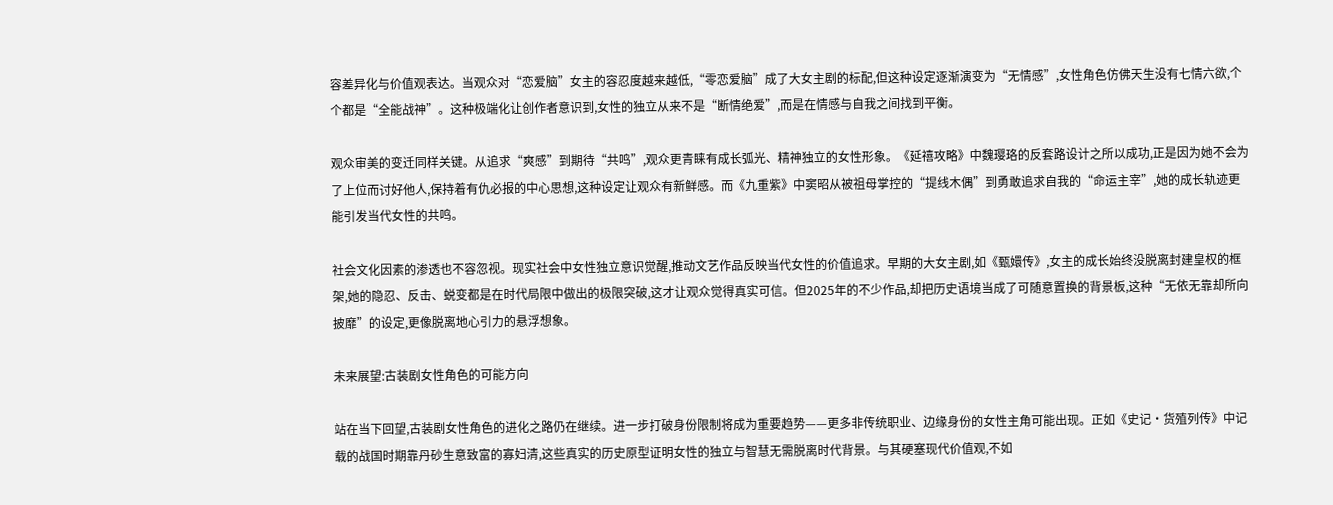容差异化与价值观表达。当观众对“恋爱脑”女主的容忍度越来越低,“零恋爱脑”成了大女主剧的标配,但这种设定逐渐演变为“无情感”,女性角色仿佛天生没有七情六欲,个个都是“全能战神”。这种极端化让创作者意识到,女性的独立从来不是“断情绝爱”,而是在情感与自我之间找到平衡。

观众审美的变迁同样关键。从追求“爽感”到期待“共鸣”,观众更青睐有成长弧光、精神独立的女性形象。《延禧攻略》中魏璎珞的反套路设计之所以成功,正是因为她不会为了上位而讨好他人,保持着有仇必报的中心思想,这种设定让观众有新鲜感。而《九重紫》中窦昭从被祖母掌控的“提线木偶”到勇敢追求自我的“命运主宰”,她的成长轨迹更能引发当代女性的共鸣。

社会文化因素的渗透也不容忽视。现实社会中女性独立意识觉醒,推动文艺作品反映当代女性的价值追求。早期的大女主剧,如《甄嬛传》,女主的成长始终没脱离封建皇权的框架,她的隐忍、反击、蜕变都是在时代局限中做出的极限突破,这才让观众觉得真实可信。但2025年的不少作品,却把历史语境当成了可随意置换的背景板,这种“无依无靠却所向披靡”的设定,更像脱离地心引力的悬浮想象。

未来展望:古装剧女性角色的可能方向

站在当下回望,古装剧女性角色的进化之路仍在继续。进一步打破身份限制将成为重要趋势——更多非传统职业、边缘身份的女性主角可能出现。正如《史记・货殖列传》中记载的战国时期靠丹砂生意致富的寡妇清,这些真实的历史原型证明女性的独立与智慧无需脱离时代背景。与其硬塞现代价值观,不如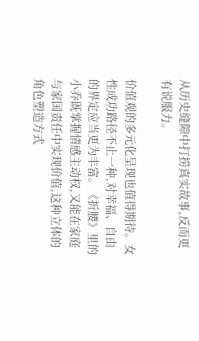从历史缝隙中打捞真实故事,反而更有说服力。

价值观的多元化呈现也值得期待。女性成功路径不止一种,对幸福、自由的界定应当更为丰富。《折腰》里的小乔既掌握情感主动权,又能在家庭与家国责任中实现价值,这种立体的角色塑造方式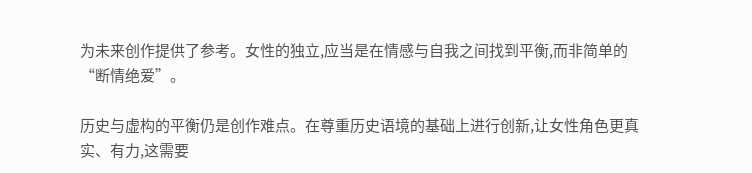为未来创作提供了参考。女性的独立,应当是在情感与自我之间找到平衡,而非简单的“断情绝爱”。

历史与虚构的平衡仍是创作难点。在尊重历史语境的基础上进行创新,让女性角色更真实、有力,这需要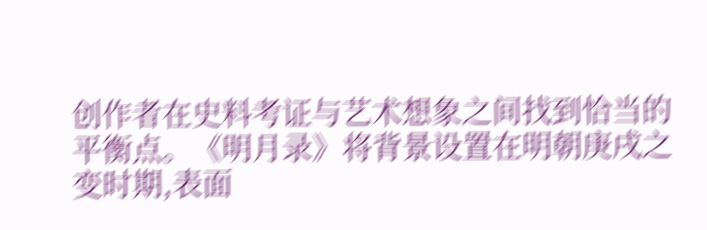创作者在史料考证与艺术想象之间找到恰当的平衡点。《明月录》将背景设置在明朝庚戌之变时期,表面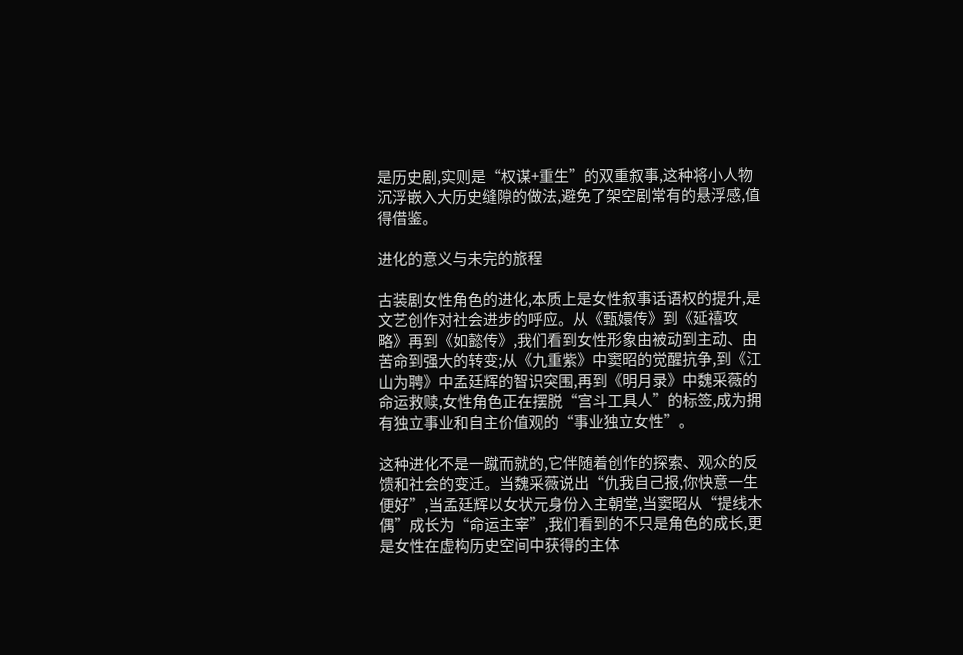是历史剧,实则是“权谋+重生”的双重叙事,这种将小人物沉浮嵌入大历史缝隙的做法,避免了架空剧常有的悬浮感,值得借鉴。

进化的意义与未完的旅程

古装剧女性角色的进化,本质上是女性叙事话语权的提升,是文艺创作对社会进步的呼应。从《甄嬛传》到《延禧攻略》再到《如懿传》,我们看到女性形象由被动到主动、由苦命到强大的转变;从《九重紫》中窦昭的觉醒抗争,到《江山为聘》中孟廷辉的智识突围,再到《明月录》中魏采薇的命运救赎,女性角色正在摆脱“宫斗工具人”的标签,成为拥有独立事业和自主价值观的“事业独立女性”。

这种进化不是一蹴而就的,它伴随着创作的探索、观众的反馈和社会的变迁。当魏采薇说出“仇我自己报,你快意一生便好”,当孟廷辉以女状元身份入主朝堂,当窦昭从“提线木偶”成长为“命运主宰”,我们看到的不只是角色的成长,更是女性在虚构历史空间中获得的主体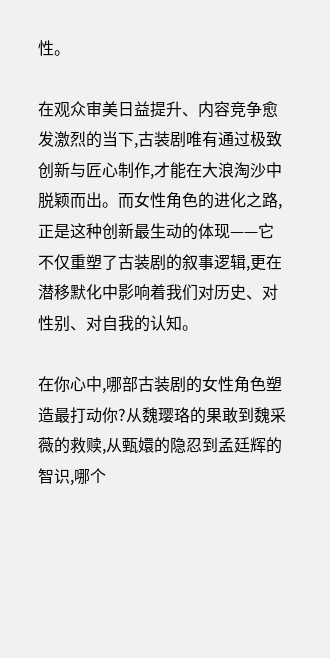性。

在观众审美日益提升、内容竞争愈发激烈的当下,古装剧唯有通过极致创新与匠心制作,才能在大浪淘沙中脱颖而出。而女性角色的进化之路,正是这种创新最生动的体现——它不仅重塑了古装剧的叙事逻辑,更在潜移默化中影响着我们对历史、对性别、对自我的认知。

在你心中,哪部古装剧的女性角色塑造最打动你?从魏璎珞的果敢到魏采薇的救赎,从甄嬛的隐忍到孟廷辉的智识,哪个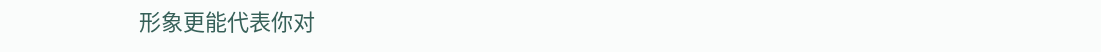形象更能代表你对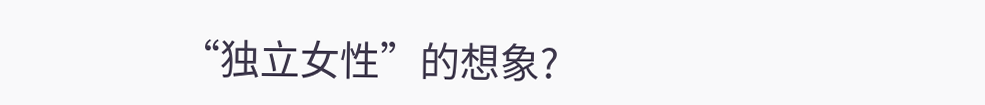“独立女性”的想象?